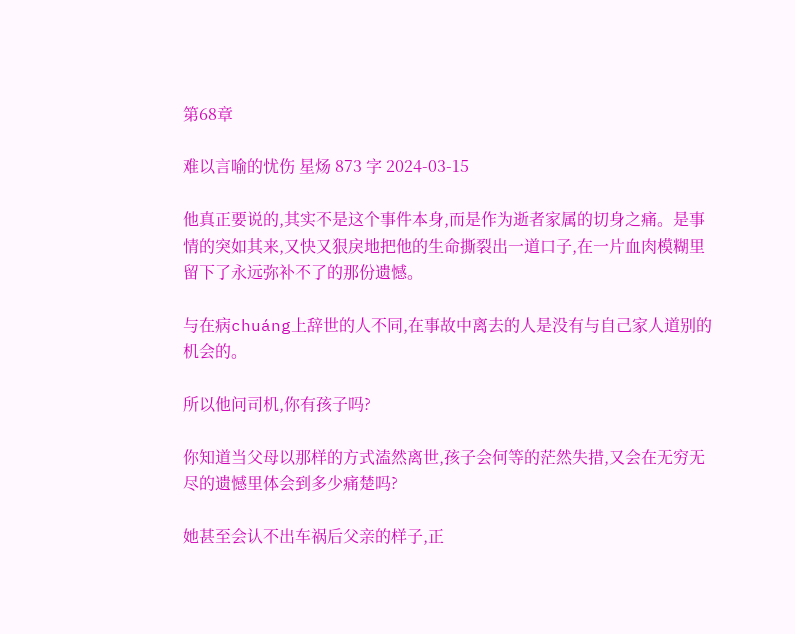第68章

难以言喻的忧伤 星炀 873 字 2024-03-15

他真正要说的,其实不是这个事件本身,而是作为逝者家属的切身之痛。是事情的突如其来,又快又狠戾地把他的生命撕裂出一道口子,在一片血肉模糊里留下了永远弥补不了的那份遗憾。

与在病chuáng上辞世的人不同,在事故中离去的人是没有与自己家人道别的机会的。

所以他问司机,你有孩子吗?

你知道当父母以那样的方式溘然离世,孩子会何等的茫然失措,又会在无穷无尽的遗憾里体会到多少痛楚吗?

她甚至会认不出车祸后父亲的样子,正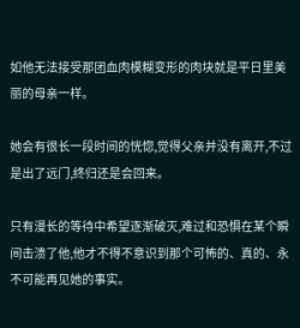如他无法接受那团血肉模糊变形的肉块就是平日里美丽的母亲一样。

她会有很长一段时间的恍惚,觉得父亲并没有离开,不过是出了远门,终归还是会回来。

只有漫长的等待中希望逐渐破灭,难过和恐惧在某个瞬间击溃了他,他才不得不意识到那个可怖的、真的、永不可能再见她的事实。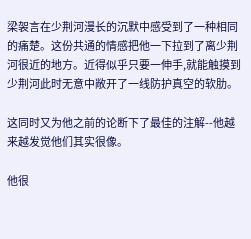梁袈言在少荆河漫长的沉默中感受到了一种相同的痛楚。这份共通的情感把他一下拉到了离少荆河很近的地方。近得似乎只要一伸手,就能触摸到少荆河此时无意中敞开了一线防护真空的软肋。

这同时又为他之前的论断下了最佳的注解--他越来越发觉他们其实很像。

他很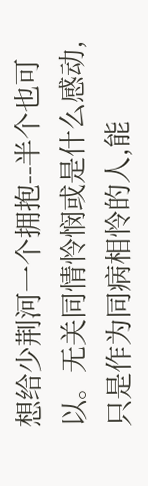想给少荆河一个拥抱--半个也可以。无关同情怜悯或是什么感动,只是作为同病相怜的人,能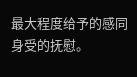最大程度给予的感同身受的抚慰。